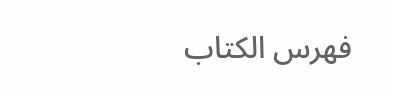فهرس الكتاب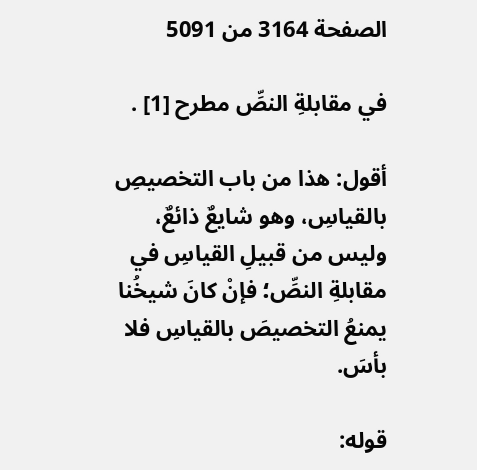الصفحة 3164 من 5091

في مقابلةِ النصِّ مطرح [1] .

أقول: هذا من باب التخصيصِ بالقياسِ، وهو شايعٌ ذائعٌ، وليس من قبيلِ القياسِ في مقابلةِ النصِّ؛ فإنْ كانَ شيخُنا يمنعُ التخصيصَ بالقياسِ فلا بأسَ.

قوله: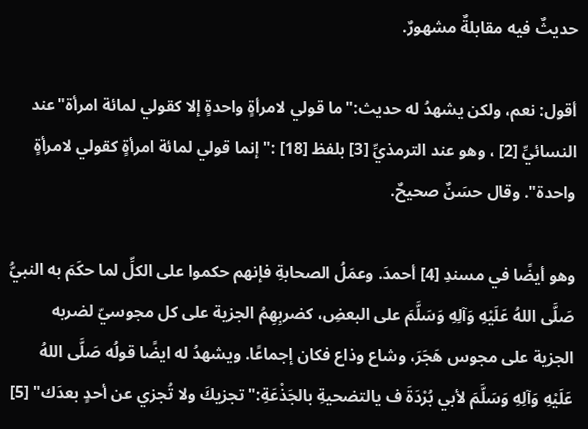حديثٌ فيه مقابلةٌ مشهورٌ.

أقول: نعم، ولكن يشهدُ له حديث:"ما قولي لامرأةٍ واحدةٍ إلا كقولي لمائة امرأة"عند النسائيِّ [2] ، وهو عند الترمذيِّ [3] بلفظ [18] :"إنما قولي لمائة امرأةٍ كقولي لامرأةٍ واحدة". وقال حسَنٌ صحيحٌ.

وهو أيضًا في مسندِ [4] أحمدَ. وعمَلُ الصحابةِ فإنهم حكموا على الكلِّ لما حكَمَ به النبيُّ صَلَّى اللهُ عَلَيْهِ وَآلِهِ وَسَلَّمَ على البعضِ، كضربِهِمُ الجزية على كل مجوسيّ لضربه الجزية على مجوس هَجَرَ، وشاع وذاع فكان إجماعًا. ويشهدُ له ايضًا قولُه صَلَّى اللهُ عَلَيْهِ وَآلِهِ وَسَلَّمَ لأبي بُرْدَةَ ف يالتضحيةِ بالجَذْعَةِ:"تجزيكَ ولا تُجزي عن أحدٍ بعدَك" [5]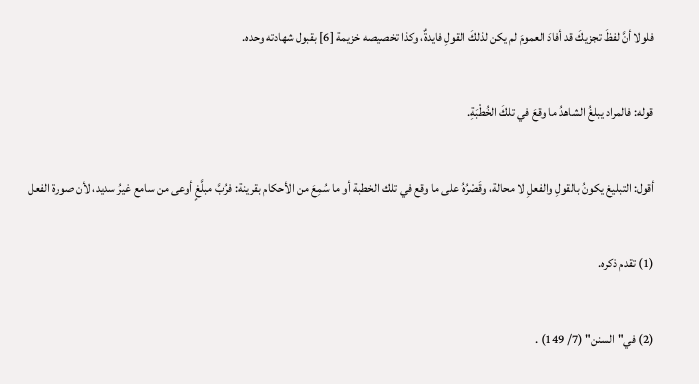فلولا أنَّ لفظَ تجزيكَ قد أفادَ العمومَ لم يكن لذلكَ القولِ فايدةٌ، وكذا تخصيصه خزيمة [6] بقبول شهادته وحده.

قوله: فالمراد يبلغُ الشاهدُ ما وقعَ في تلكَ الخُطْبَةِ.

أقول: التبليغ يكونُ بالقولِ والفعلِ لا محالة، وقَصْرُهُ على ما وقع في تلك الخطبة أو ما سُمِعَ من الأحكام بقرينة: فرُبَّ مبلَّغٍ أوعى من سامع غيرُ سديد، لأن صورة الفعل

(1) تقدم ذكره.

(2) في"السنن" (7/ 149) .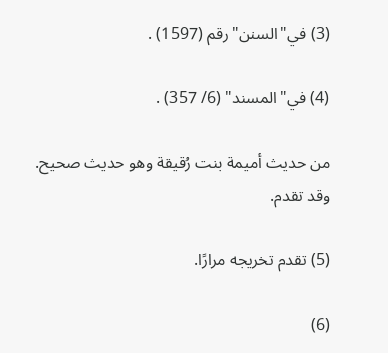(3) في"السنن"رقم (1597) .

(4) في"المسند" (6/ 357) .

من حديث أميمة بنت رُقيقة وهو حديث صحيح. وقد تقدم.

(5) تقدم تخريجه مرارًا.

(6)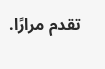تقدم مرارًا.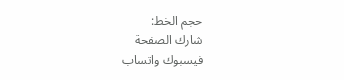حجم الخط:
شارك الصفحة
فيسبوك واتساب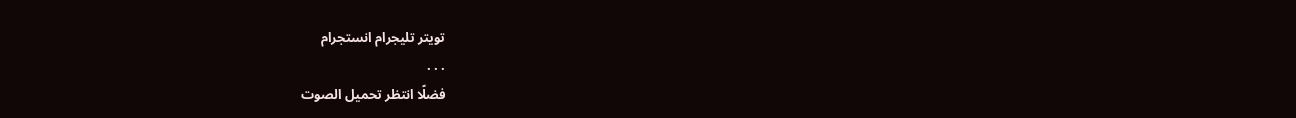تويتر تليجرام انستجرام
. . .
فضلًا انتظر تحميل الصوت